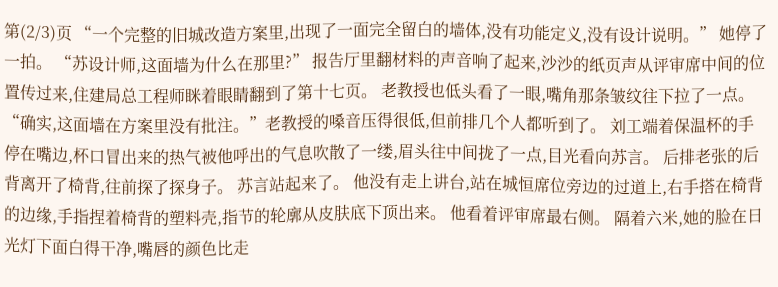第(2/3)页 “一个完整的旧城改造方案里,出现了一面完全留白的墙体,没有功能定义,没有设计说明。” 她停了一拍。 “苏设计师,这面墙为什么在那里?” 报告厅里翻材料的声音响了起来,沙沙的纸页声从评审席中间的位置传过来,住建局总工程师眯着眼睛翻到了第十七页。 老教授也低头看了一眼,嘴角那条皱纹往下拉了一点。 “确实,这面墙在方案里没有批注。”老教授的嗓音压得很低,但前排几个人都听到了。 刘工端着保温杯的手停在嘴边,杯口冒出来的热气被他呼出的气息吹散了一缕,眉头往中间拢了一点,目光看向苏言。 后排老张的后背离开了椅背,往前探了探身子。 苏言站起来了。 他没有走上讲台,站在城恒席位旁边的过道上,右手搭在椅背的边缘,手指捏着椅背的塑料壳,指节的轮廓从皮肤底下顶出来。 他看着评审席最右侧。 隔着六米,她的脸在日光灯下面白得干净,嘴唇的颜色比走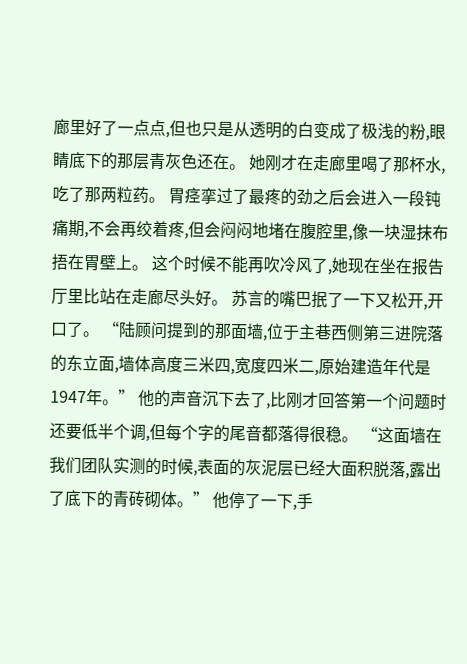廊里好了一点点,但也只是从透明的白变成了极浅的粉,眼睛底下的那层青灰色还在。 她刚才在走廊里喝了那杯水,吃了那两粒药。 胃痉挛过了最疼的劲之后会进入一段钝痛期,不会再绞着疼,但会闷闷地堵在腹腔里,像一块湿抹布捂在胃壁上。 这个时候不能再吹冷风了,她现在坐在报告厅里比站在走廊尽头好。 苏言的嘴巴抿了一下又松开,开口了。 “陆顾问提到的那面墙,位于主巷西侧第三进院落的东立面,墙体高度三米四,宽度四米二,原始建造年代是1947年。” 他的声音沉下去了,比刚才回答第一个问题时还要低半个调,但每个字的尾音都落得很稳。 “这面墙在我们团队实测的时候,表面的灰泥层已经大面积脱落,露出了底下的青砖砌体。” 他停了一下,手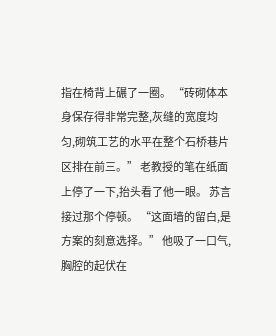指在椅背上碾了一圈。 “砖砌体本身保存得非常完整,灰缝的宽度均匀,砌筑工艺的水平在整个石桥巷片区排在前三。” 老教授的笔在纸面上停了一下,抬头看了他一眼。 苏言接过那个停顿。 “这面墙的留白,是方案的刻意选择。” 他吸了一口气,胸腔的起伏在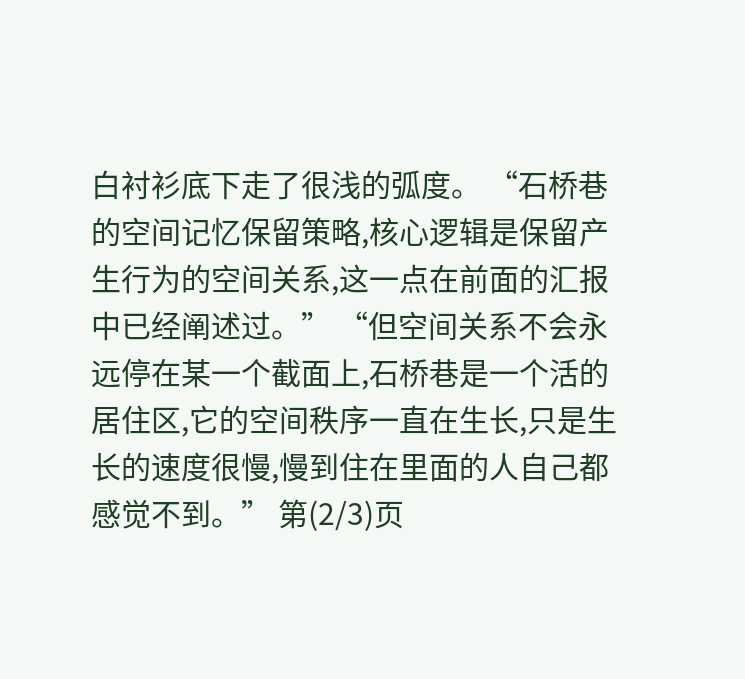白衬衫底下走了很浅的弧度。 “石桥巷的空间记忆保留策略,核心逻辑是保留产生行为的空间关系,这一点在前面的汇报中已经阐述过。” “但空间关系不会永远停在某一个截面上,石桥巷是一个活的居住区,它的空间秩序一直在生长,只是生长的速度很慢,慢到住在里面的人自己都感觉不到。” 第(2/3)页